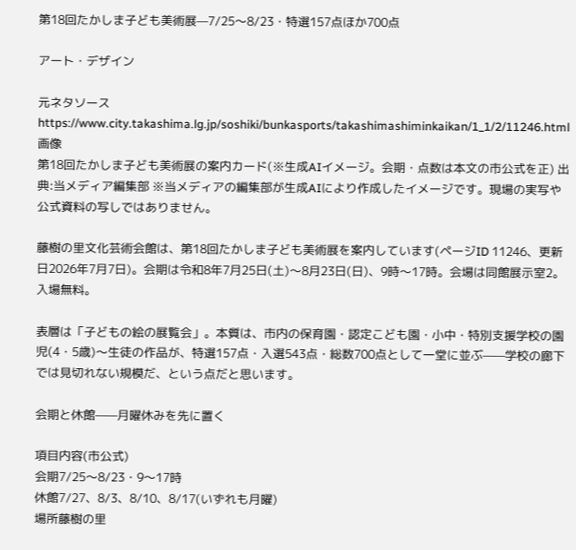第18回たかしま子ども美術展—7/25〜8/23・特選157点ほか700点

アート・デザイン

元ネタソースhttps://www.city.takashima.lg.jp/soshiki/bunkasports/takashimashiminkaikan/1_1/2/11246.html
画像
第18回たかしま子ども美術展の案内カード(※生成AIイメージ。会期・点数は本文の市公式を正) 出典:当メディア編集部 ※当メディアの編集部が生成AIにより作成したイメージです。現場の実写や公式資料の写しではありません。

藤樹の里文化芸術会館は、第18回たかしま子ども美術展を案内しています(ページID 11246、更新日2026年7月7日)。会期は令和8年7月25日(土)〜8月23日(日)、9時〜17時。会場は同館展示室2。入場無料。

表層は「子どもの絵の展覧会」。本質は、市内の保育園・認定こども園・小中・特別支援学校の園児(4・5歳)〜生徒の作品が、特選157点・入選543点・総数700点として一堂に並ぶ——学校の廊下では見切れない規模だ、という点だと思います。

会期と休館——月曜休みを先に置く

項目内容(市公式)
会期7/25〜8/23・9〜17時
休館7/27、8/3、8/10、8/17(いずれも月曜)
場所藤樹の里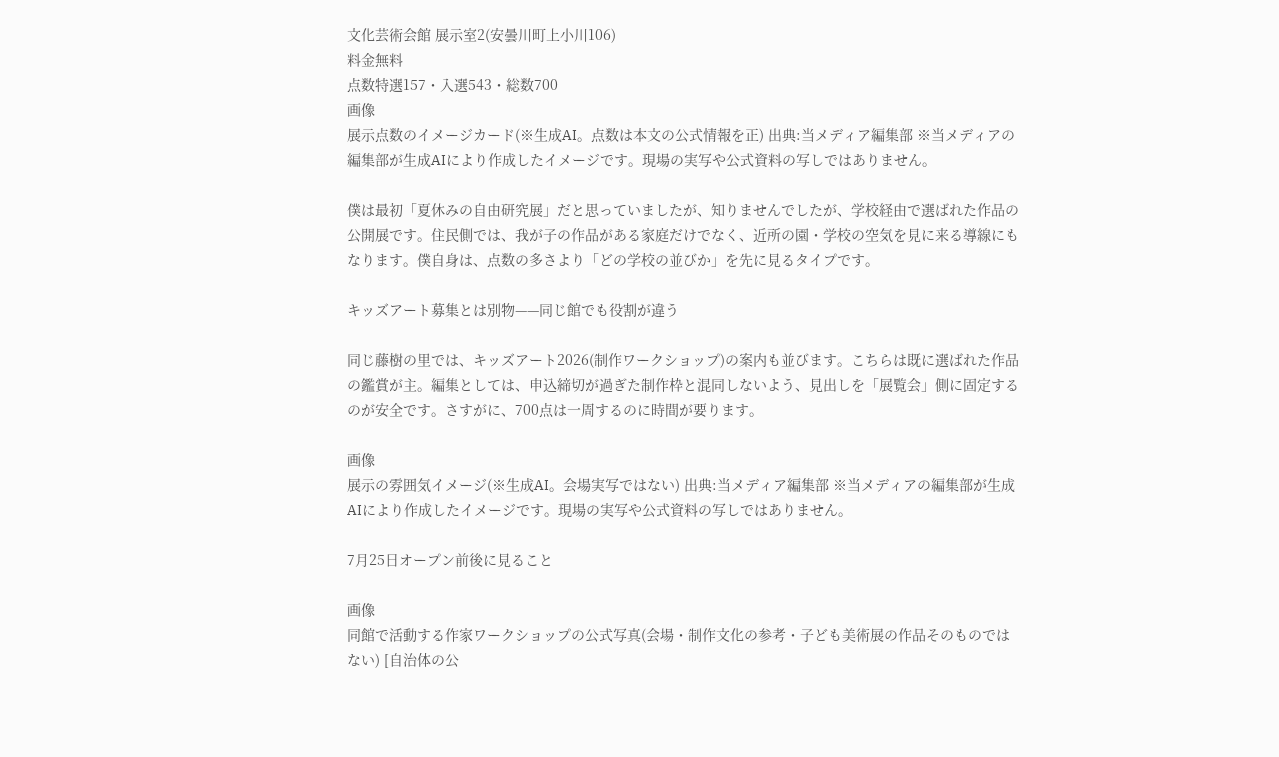文化芸術会館 展示室2(安曇川町上小川106)
料金無料
点数特選157・入選543・総数700
画像
展示点数のイメージカード(※生成AI。点数は本文の公式情報を正) 出典:当メディア編集部 ※当メディアの編集部が生成AIにより作成したイメージです。現場の実写や公式資料の写しではありません。

僕は最初「夏休みの自由研究展」だと思っていましたが、知りませんでしたが、学校経由で選ばれた作品の公開展です。住民側では、我が子の作品がある家庭だけでなく、近所の園・学校の空気を見に来る導線にもなります。僕自身は、点数の多さより「どの学校の並びか」を先に見るタイプです。

キッズアート募集とは別物——同じ館でも役割が違う

同じ藤樹の里では、キッズアート2026(制作ワークショップ)の案内も並びます。こちらは既に選ばれた作品の鑑賞が主。編集としては、申込締切が過ぎた制作枠と混同しないよう、見出しを「展覧会」側に固定するのが安全です。さすがに、700点は一周するのに時間が要ります。

画像
展示の雰囲気イメージ(※生成AI。会場実写ではない) 出典:当メディア編集部 ※当メディアの編集部が生成AIにより作成したイメージです。現場の実写や公式資料の写しではありません。

7月25日オープン前後に見ること

画像
同館で活動する作家ワークショップの公式写真(会場・制作文化の参考・子ども美術展の作品そのものではない) [自治体の公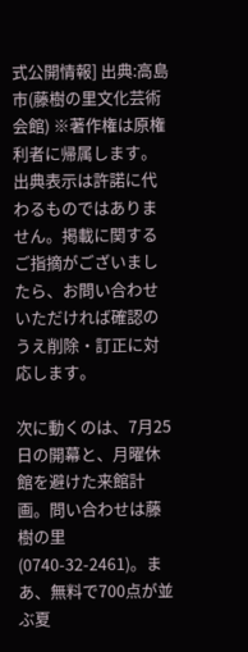式公開情報] 出典:高島市(藤樹の里文化芸術会館) ※著作権は原権利者に帰属します。出典表示は許諾に代わるものではありません。掲載に関するご指摘がございましたら、お問い合わせいただければ確認のうえ削除・訂正に対応します。

次に動くのは、7月25日の開幕と、月曜休館を避けた来館計画。問い合わせは藤樹の里(0740-32-2461)。まあ、無料で700点が並ぶ夏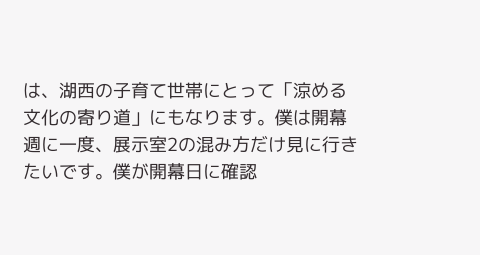は、湖西の子育て世帯にとって「涼める文化の寄り道」にもなります。僕は開幕週に一度、展示室2の混み方だけ見に行きたいです。僕が開幕日に確認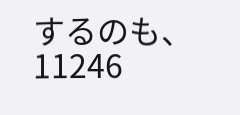するのも、11246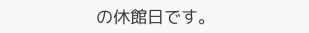の休館日です。